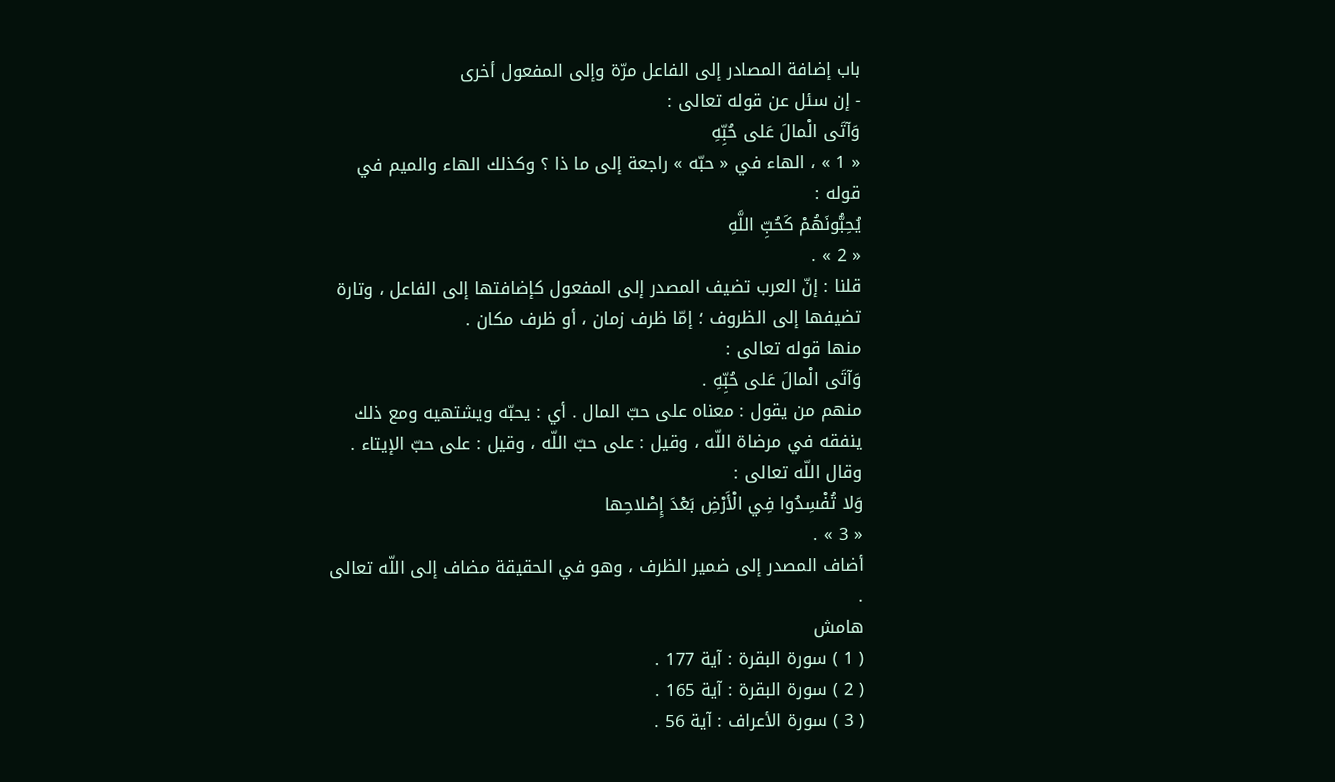باب إضافة المصادر إلى الفاعل مرّة وإلى المفعول أخرى
- إن سئل عن قوله تعالى :
وَآتَى الْمالَ عَلى حُبِّهِ
« 1 » ، الهاء في « حبّه » راجعة إلى ما ذا ؟ وكذلك الهاء والميم في قوله :
يُحِبُّونَهُمْ كَحُبِّ اللَّهِ
« 2 » .
قلنا : إنّ العرب تضيف المصدر إلى المفعول كإضافتها إلى الفاعل ، وتارة تضيفها إلى الظروف ؛ إمّا ظرف زمان ، أو ظرف مكان .
منها قوله تعالى :
وَآتَى الْمالَ عَلى حُبِّهِ .
منهم من يقول : معناه على حبّ المال . أي : يحبّه ويشتهيه ومع ذلك ينفقه في مرضاة اللّه ، وقيل : على حبّ اللّه ، وقيل : على حبّ الإيتاء .
وقال اللّه تعالى :
وَلا تُفْسِدُوا فِي الْأَرْضِ بَعْدَ إِصْلاحِها
« 3 » .
أضاف المصدر إلى ضمير الظرف ، وهو في الحقيقة مضاف إلى اللّه تعالى .
هامش
( 1 ) سورة البقرة : آية 177 .
( 2 ) سورة البقرة : آية 165 .
( 3 ) سورة الأعراف : آية 56 .